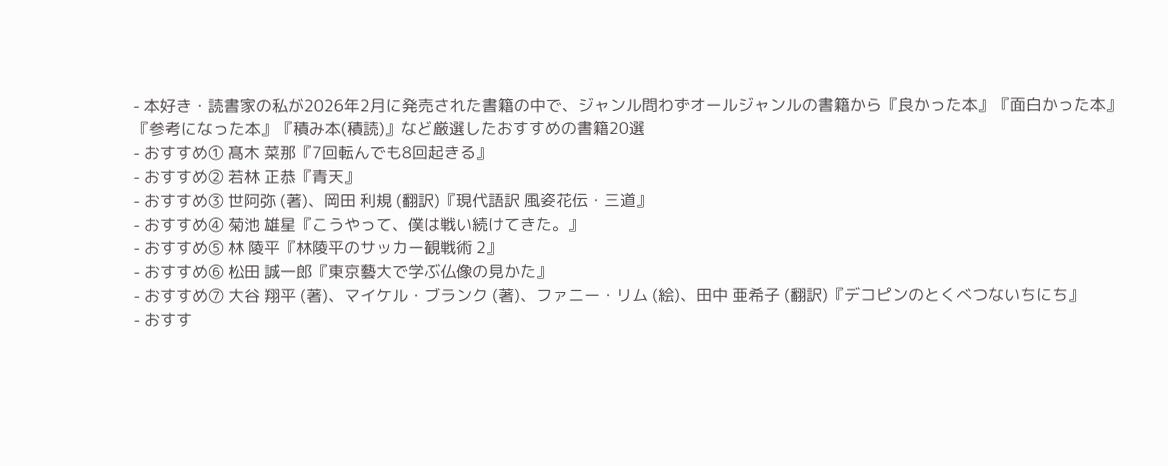- 本好き・読書家の私が2026年2月に発売された書籍の中で、ジャンル問わずオールジャンルの書籍から『良かった本』『面白かった本』『参考になった本』『積み本(積読)』など厳選したおすすめの書籍20選
- おすすめ① 髙木 菜那『7回転んでも8回起きる』
- おすすめ② 若林 正恭『青天』
- おすすめ③ 世阿弥 (著)、岡田 利規 (翻訳)『現代語訳 風姿花伝・三道』
- おすすめ④ 菊池 雄星『こうやって、僕は戦い続けてきた。』
- おすすめ⑤ 林 陵平『林陵平のサッカー観戦術 2』
- おすすめ⑥ 松田 誠一郎『東京藝大で学ぶ仏像の見かた』
- おすすめ⑦ 大谷 翔平 (著)、マイケル・ブランク (著)、ファニー・リム (絵)、田中 亜希子 (翻訳)『デコピンのとくべつないちにち』
- おすす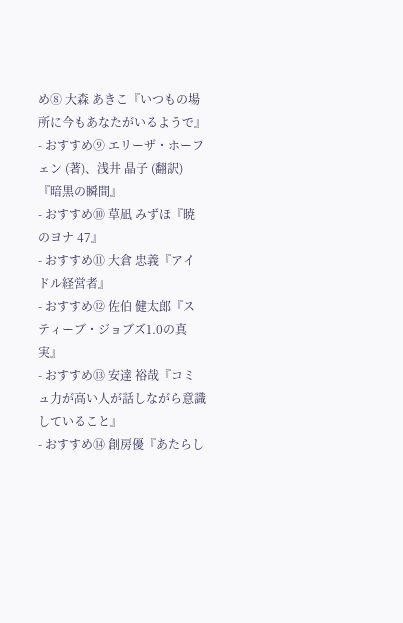め⑧ 大森 あきこ『いつもの場所に今もあなたがいるようで』
- おすすめ⑨ エリーザ・ホーフェン (著)、浅井 晶子 (翻訳)『暗黒の瞬間』
- おすすめ⑩ 草凪 みずほ『暁のヨナ 47』
- おすすめ⑪ 大倉 忠義『アイドル経営者』
- おすすめ⑫ 佐伯 健太郎『スティーブ・ジョブズ1.0の真実』
- おすすめ⑬ 安達 裕哉『コミュ力が高い人が話しながら意識していること』
- おすすめ⑭ 創房優『あたらし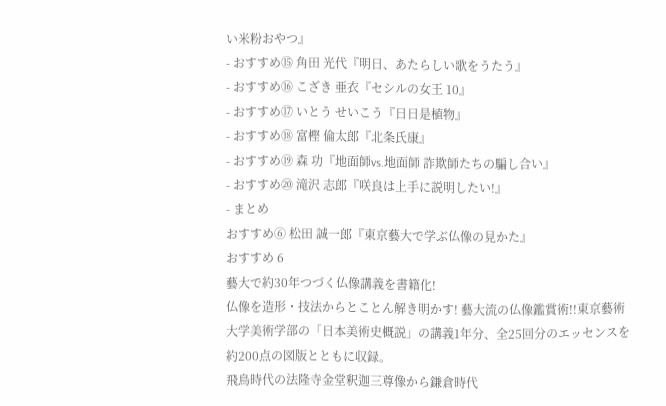い米粉おやつ』
- おすすめ⑮ 角田 光代『明日、あたらしい歌をうたう』
- おすすめ⑯ こざき 亜衣『セシルの女王 10』
- おすすめ⑰ いとう せいこう『日日是植物』
- おすすめ⑱ 富樫 倫太郎『北条氏康』
- おすすめ⑲ 森 功『地面師vs.地面師 詐欺師たちの騙し合い』
- おすすめ⑳ 滝沢 志郎『咲良は上手に説明したい!』
- まとめ
おすすめ⑥ 松田 誠一郎『東京藝大で学ぶ仏像の見かた』
おすすめ 6
藝大で約30年つづく仏像講義を書籍化!
仏像を造形・技法からとことん解き明かす! 藝大流の仏像鑑賞術!!東京藝術大学美術学部の「日本美術史概説」の講義1年分、全25回分のエッセンスを約200点の図版とともに収録。
飛鳥時代の法隆寺金堂釈迦三尊像から鎌倉時代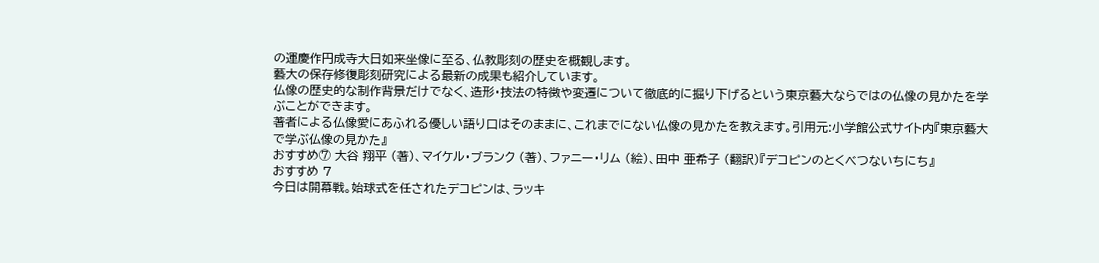の運慶作円成寺大日如来坐像に至る、仏教彫刻の歴史を概観します。
藝大の保存修復彫刻研究による最新の成果も紹介しています。
仏像の歴史的な制作背景だけでなく、造形・技法の特徴や変遷について徹底的に掘り下げるという東京藝大ならではの仏像の見かたを学ぶことができます。
著者による仏像愛にあふれる優しい語り口はそのままに、これまでにない仏像の見かたを教えます。引用元:小学館公式サイト内『東京藝大で学ぶ仏像の見かた』
おすすめ⑦ 大谷 翔平 (著)、マイケル・ブランク (著)、ファニー・リム (絵)、田中 亜希子 (翻訳)『デコピンのとくべつないちにち』
おすすめ 7
今日は開幕戦。始球式を任されたデコピンは、ラッキ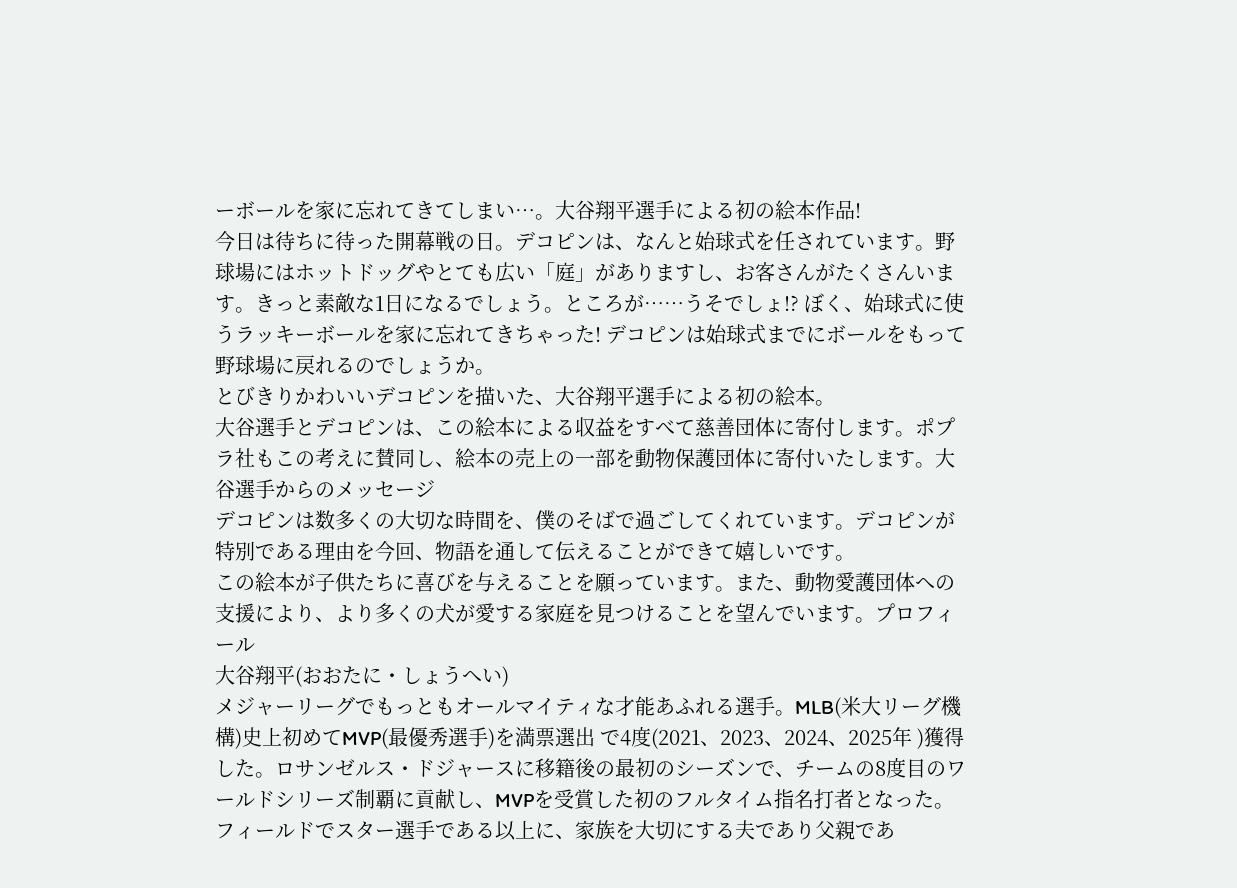ーボールを家に忘れてきてしまい…。大谷翔平選手による初の絵本作品!
今日は待ちに待った開幕戦の日。デコピンは、なんと始球式を任されています。野球場にはホットドッグやとても広い「庭」がありますし、お客さんがたくさんいます。きっと素敵な1日になるでしょう。ところが……うそでしょ!? ぼく、始球式に使うラッキーボールを家に忘れてきちゃった! デコピンは始球式までにボールをもって野球場に戻れるのでしょうか。
とびきりかわいいデコピンを描いた、大谷翔平選手による初の絵本。
大谷選手とデコピンは、この絵本による収益をすべて慈善団体に寄付します。ポプラ社もこの考えに賛同し、絵本の売上の一部を動物保護団体に寄付いたします。大谷選手からのメッセージ
デコピンは数多くの大切な時間を、僕のそばで過ごしてくれています。デコピンが特別である理由を今回、物語を通して伝えることができて嬉しいです。
この絵本が子供たちに喜びを与えることを願っています。また、動物愛護団体への支援により、より多くの犬が愛する家庭を見つけることを望んでいます。プロフィール
大谷翔平(おおたに・しょうへい)
メジャーリーグでもっともオールマイティな才能あふれる選手。MLB(米大リーグ機構)史上初めてMVP(最優秀選手)を満票選出 で4度(2021、2023、2024、2025年 )獲得した。ロサンゼルス・ドジャースに移籍後の最初のシーズンで、チームの8度目のワールドシリーズ制覇に貢献し、MVPを受賞した初のフルタイム指名打者となった。フィールドでスター選手である以上に、家族を大切にする夫であり父親であ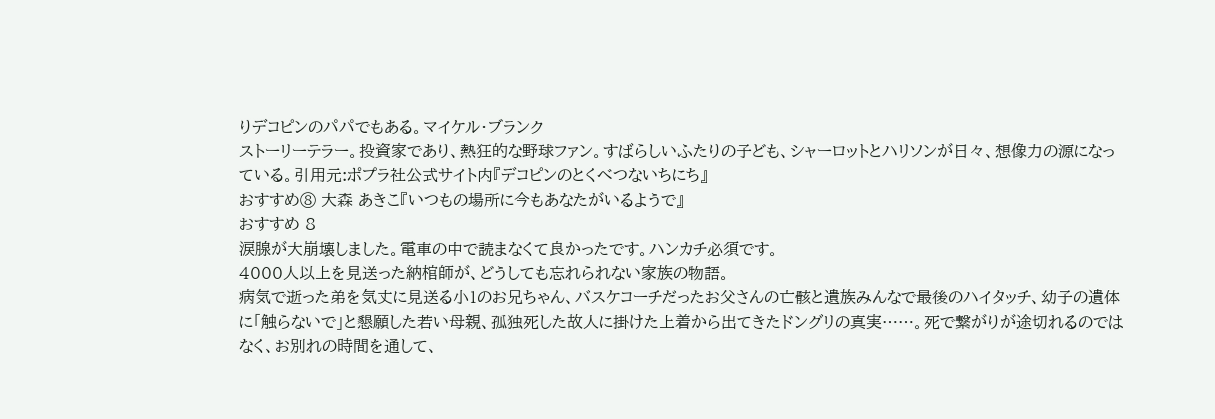りデコピンのパパでもある。マイケル・ブランク
ストーリーテラー。投資家であり、熱狂的な野球ファン。すばらしいふたりの子ども、シャーロットとハリソンが日々、想像力の源になっている。引用元:ポプラ社公式サイト内『デコピンのとくべつないちにち』
おすすめ⑧ 大森 あきこ『いつもの場所に今もあなたがいるようで』
おすすめ 8
涙腺が大崩壊しました。電車の中で読まなくて良かったです。ハンカチ必須です。
4000人以上を見送った納棺師が、どうしても忘れられない家族の物語。
病気で逝った弟を気丈に見送る小1のお兄ちゃん、バスケコーチだったお父さんの亡骸と遺族みんなで最後のハイタッチ、幼子の遺体に「触らないで」と懇願した若い母親、孤独死した故人に掛けた上着から出てきたドングリの真実……。死で繋がりが途切れるのではなく、お別れの時間を通して、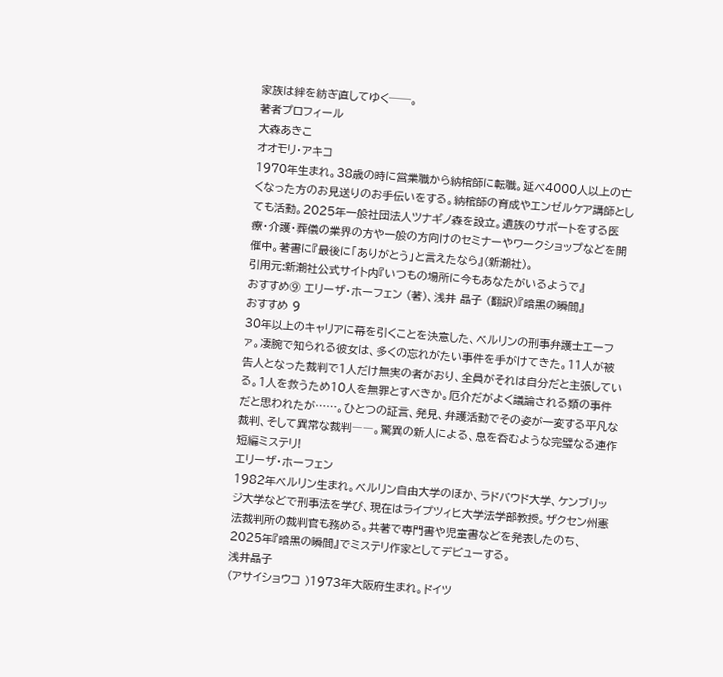家族は絆を紡ぎ直してゆく──。
著者プロフィール
大森あきこ
オオモリ・アキコ
1970年生まれ。38歳の時に営業職から納棺師に転職。延べ4000人以上の亡くなった方のお見送りのお手伝いをする。納棺師の育成やエンゼルケア講師としても活動。2025年一般社団法人ツナギノ森を設立。遺族のサポートをする医療・介護・葬儀の業界の方や一般の方向けのセミナーやワークショップなどを開催中。著書に『最後に「ありがとう」と言えたなら』(新潮社)。
引用元:新潮社公式サイト内『いつもの場所に今もあなたがいるようで』
おすすめ⑨ エリーザ・ホーフェン (著)、浅井 晶子 (翻訳)『暗黒の瞬間』
おすすめ 9
30年以上のキャリアに幕を引くことを決意した、ベルリンの刑事弁護士エーファ。凄腕で知られる彼女は、多くの忘れがたい事件を手がけてきた。11人が被告人となった裁判で1人だけ無実の者がおり、全員がそれは自分だと主張している。1人を救うため10人を無罪とすべきか。厄介だがよく議論される類の事件だと思われたが……。ひとつの証言、発見、弁護活動でその姿が一変する平凡な裁判、そして異常な裁判――。驚異の新人による、息を呑むような完璧なる連作短編ミステリ!
エリーザ・ホーフェン
1982年ベルリン生まれ。ベルリン自由大学のほか、ラドバウド大学、ケンブリッジ大学などで刑事法を学び、現在はライプツィヒ大学法学部教授。ザクセン州憲法裁判所の裁判官も務める。共著で専門書や児童書などを発表したのち、2025年『暗黒の瞬間』でミステリ作家としてデビューする。
浅井晶子
(アサイショウコ )1973年大阪府生まれ。ドイツ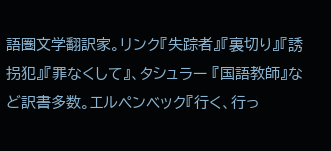語圏文学翻訳家。リンク『失踪者』『裏切り』『誘拐犯』『罪なくして』、タシュラー 『国語教師』など訳書多数。エルペンベック『行く、行っ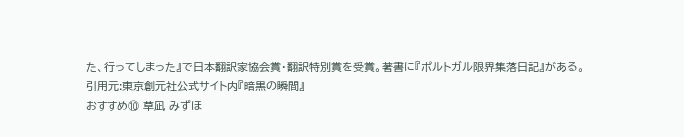た、行ってしまった』で日本翻訳家協会賞・翻訳特別賞を受賞。著書に『ポルトガル限界集落日記』がある。
引用元:東京創元社公式サイト内『暗黒の瞬間』
おすすめ⑩ 草凪 みずほ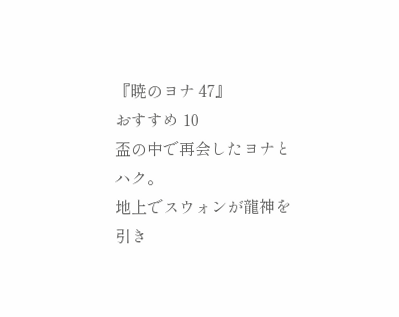『暁のヨナ 47』
おすすめ 10
盃の中で再会したヨナとハク。
地上でスウォンが龍神を引き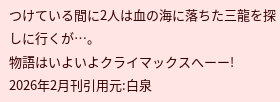つけている間に2人は血の海に落ちた三龍を探しに行くが…。
物語はいよいよクライマックスへーー!
2026年2月刊引用元:白泉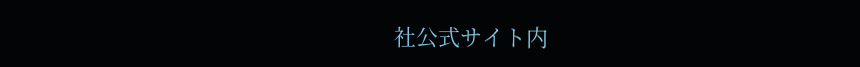社公式サイト内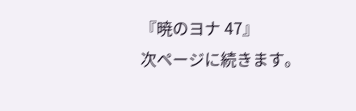『暁のヨナ 47』
次ページに続きます。